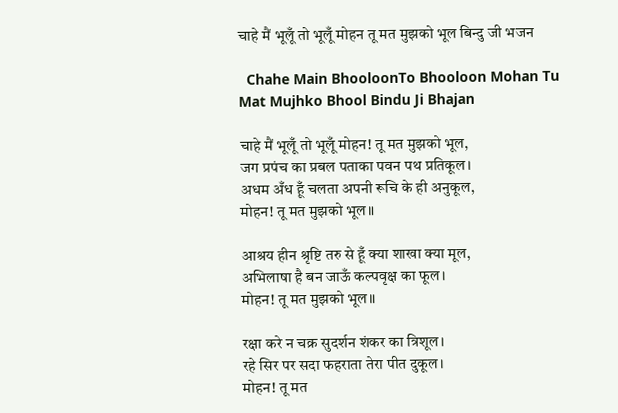चाहे मैं भूलूँ तो भूलूँ मोहन तू मत मुझको भूल बिन्दु जी भजन

  Chahe Main BhooloonTo Bhooloon Mohan Tu Mat Mujhko Bhool Bindu Ji Bhajan

चाहे मैं भूलूँ तो भूलूँ मोहन! तू मत मुझको भूल,
जग प्रपंच का प्रबल पताका पवन पथ प्रतिकूल।
अधम अँध हूँ चलता अपनी रूचि के ही अनुकूल,
मोहन! तू मत मुझको भूल॥

आश्रय हीन श्रृष्टि तरु से हूँ क्या शाखा क्या मूल,
अभिलाषा है बन जाऊँ कल्पवृक्ष का फूल।
मोहन! तू मत मुझको भूल॥

रक्षा करे न चक्र सुदर्शन शंकर का त्रिशूल।
रहे सिर पर सदा फहराता तेरा पीत दुकूल।
मोहन! तू मत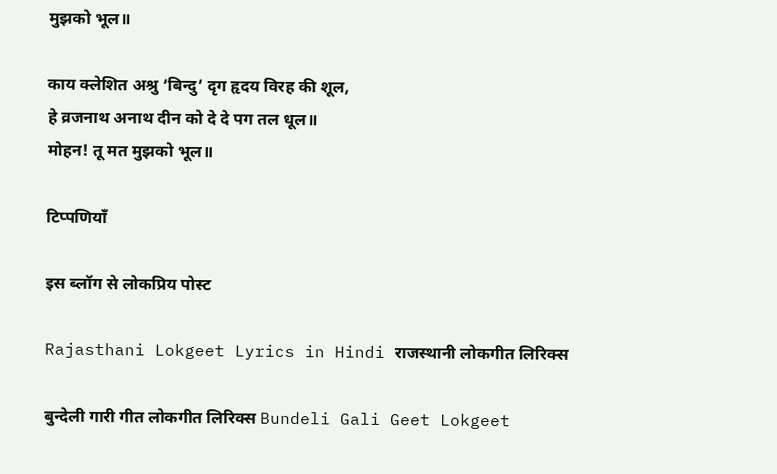मुझको भूल॥

काय क्लेशित अश्रु ‘बिन्दु’ दृग हृदय विरह की शूल,
हे व्रजनाथ अनाथ दीन को दे दे पग तल धूल॥
मोहन! तू मत मुझको भूल॥

टिप्पणियाँ

इस ब्लॉग से लोकप्रिय पोस्ट

Rajasthani Lokgeet Lyrics in Hindi राजस्थानी लोकगीत लिरिक्स

बुन्देली गारी गीत लोकगीत लिरिक्स Bundeli Gali Geet Lokgeet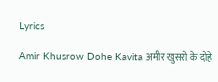Lyrics

Amir Khusrow Dohe Kavita अमीर खुसरो के दोहे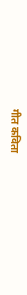गीत कविता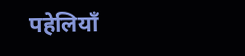पहेलियाँ